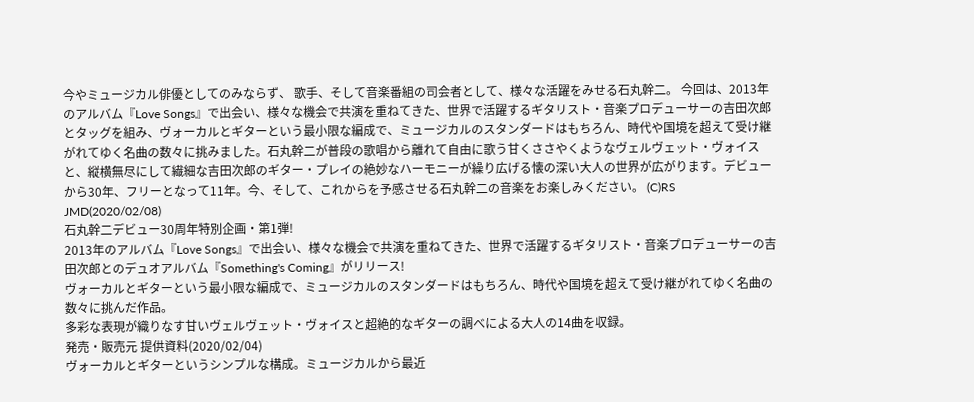今やミュージカル俳優としてのみならず、 歌手、そして音楽番組の司会者として、様々な活躍をみせる石丸幹二。 今回は、2013年のアルバム『Love Songs』で出会い、様々な機会で共演を重ねてきた、世界で活躍するギタリスト・音楽プロデューサーの吉田次郎とタッグを組み、ヴォーカルとギターという最小限な編成で、ミュージカルのスタンダードはもちろん、時代や国境を超えて受け継がれてゆく名曲の数々に挑みました。石丸幹二が普段の歌唱から離れて自由に歌う甘くささやくようなヴェルヴェット・ヴォイスと、縦横無尽にして繊細な吉田次郎のギター・プレイの絶妙なハーモニーが繰り広げる懐の深い大人の世界が広がります。デビューから30年、フリーとなって11年。今、そして、これからを予感させる石丸幹二の音楽をお楽しみください。 (C)RS
JMD(2020/02/08)
石丸幹二デビュー30周年特別企画・第1弾!
2013年のアルバム『Love Songs』で出会い、様々な機会で共演を重ねてきた、世界で活躍するギタリスト・音楽プロデューサーの吉田次郎とのデュオアルバム『Something's Coming』がリリース!
ヴォーカルとギターという最小限な編成で、ミュージカルのスタンダードはもちろん、時代や国境を超えて受け継がれてゆく名曲の数々に挑んだ作品。
多彩な表現が織りなす甘いヴェルヴェット・ヴォイスと超絶的なギターの調べによる大人の14曲を収録。
発売・販売元 提供資料(2020/02/04)
ヴォーカルとギターというシンプルな構成。ミュージカルから最近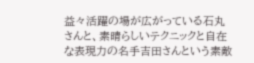益々活躍の場が広がっている石丸さんと、素晴らしいテクニックと自在な表現力の名手吉田さんという素敵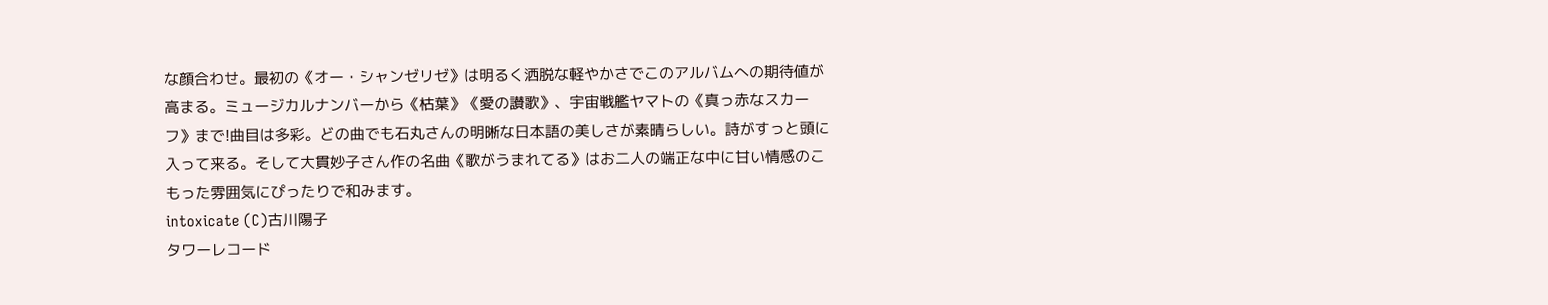な顔合わせ。最初の《オー・シャンゼリゼ》は明るく洒脱な軽やかさでこのアルバムへの期待値が高まる。ミュージカルナンバーから《枯葉》《愛の讃歌》、宇宙戦艦ヤマトの《真っ赤なスカーフ》まで!曲目は多彩。どの曲でも石丸さんの明晰な日本語の美しさが素晴らしい。詩がすっと頭に入って来る。そして大貫妙子さん作の名曲《歌がうまれてる》はお二人の端正な中に甘い情感のこもった雰囲気にぴったりで和みます。
intoxicate (C)古川陽子
タワーレコード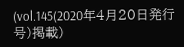(vol.145(2020年4月20日発行号)掲載)